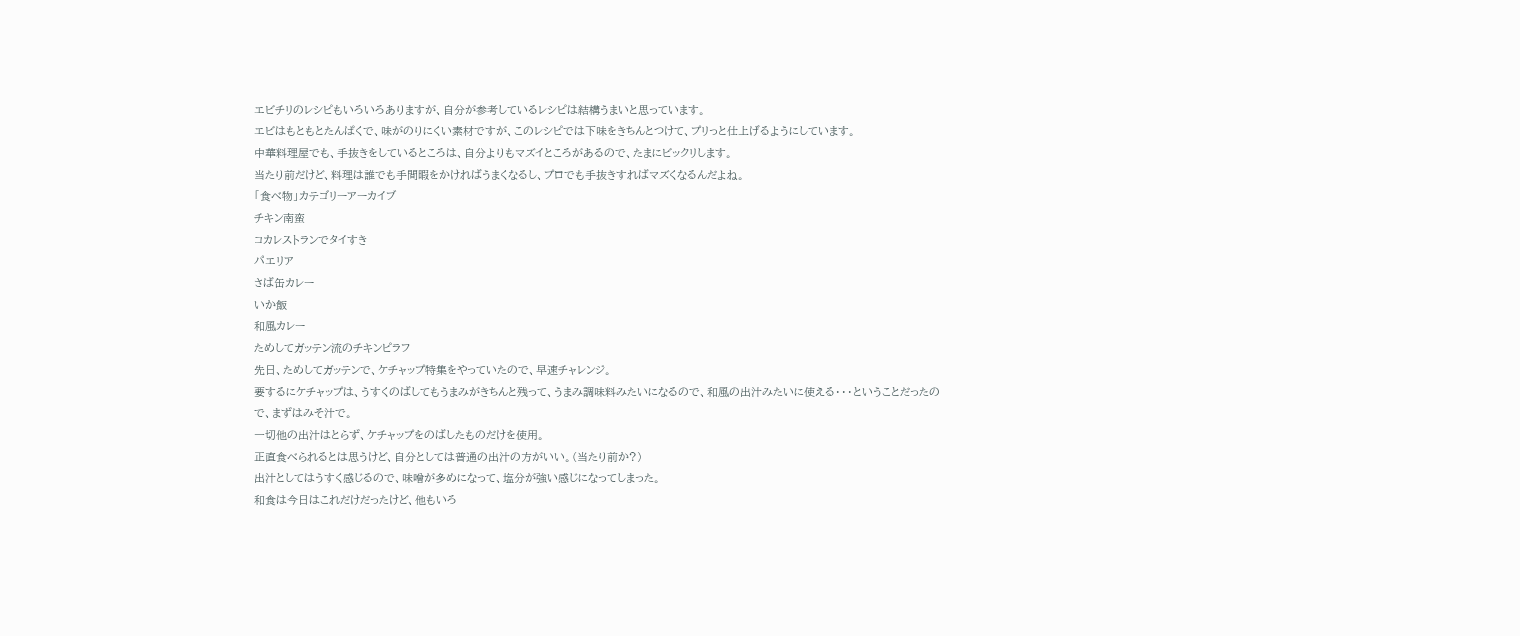エビチリのレシピもいろいろありますが、自分が参考しているレシピは結構うまいと思っています。
エビはもともとたんぱくで、味がのりにくい素材ですが、このレシピでは下味をきちんとつけて、プリっと仕上げるようにしています。
中華料理屋でも、手抜きをしているところは、自分よりもマズイところがあるので、たまにビックリします。
当たり前だけど、料理は誰でも手間暇をかければうまくなるし、プロでも手抜きすればマズくなるんだよね。
「食べ物」カテゴリーアーカイブ
チキン南蛮
コカレストランでタイすき
パエリア
さば缶カレー
いか飯
和風カレー
ためしてガッテン流のチキンピラフ
先日、ためしてガッテンで、ケチャップ特集をやっていたので、早速チャレンジ。
要するにケチャップは、うすくのばしてもうまみがきちんと残って、うまみ調味料みたいになるので、和風の出汁みたいに使える・・・ということだったので、まずはみそ汁で。
一切他の出汁はとらず、ケチャップをのばしたものだけを使用。
正直食べられるとは思うけど、自分としては普通の出汁の方がいい。(当たり前か?)
出汁としてはうすく感じるので、味噌が多めになって、塩分が強い感じになってしまった。
和食は今日はこれだけだったけど、他もいろ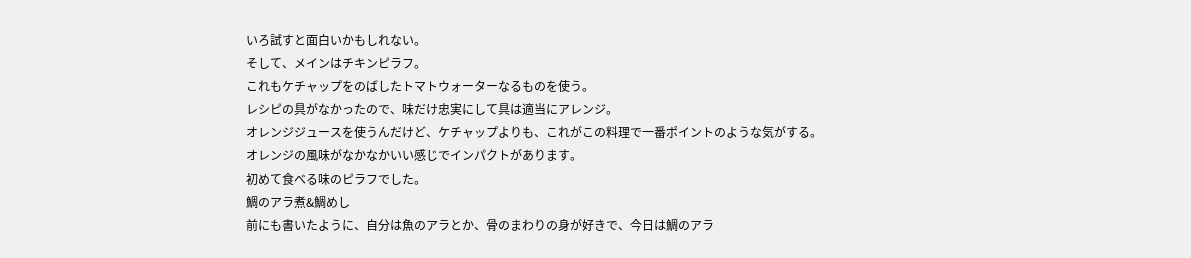いろ試すと面白いかもしれない。
そして、メインはチキンピラフ。
これもケチャップをのばしたトマトウォーターなるものを使う。
レシピの具がなかったので、味だけ忠実にして具は適当にアレンジ。
オレンジジュースを使うんだけど、ケチャップよりも、これがこの料理で一番ポイントのような気がする。
オレンジの風味がなかなかいい感じでインパクトがあります。
初めて食べる味のピラフでした。
鯛のアラ煮&鯛めし
前にも書いたように、自分は魚のアラとか、骨のまわりの身が好きで、今日は鯛のアラ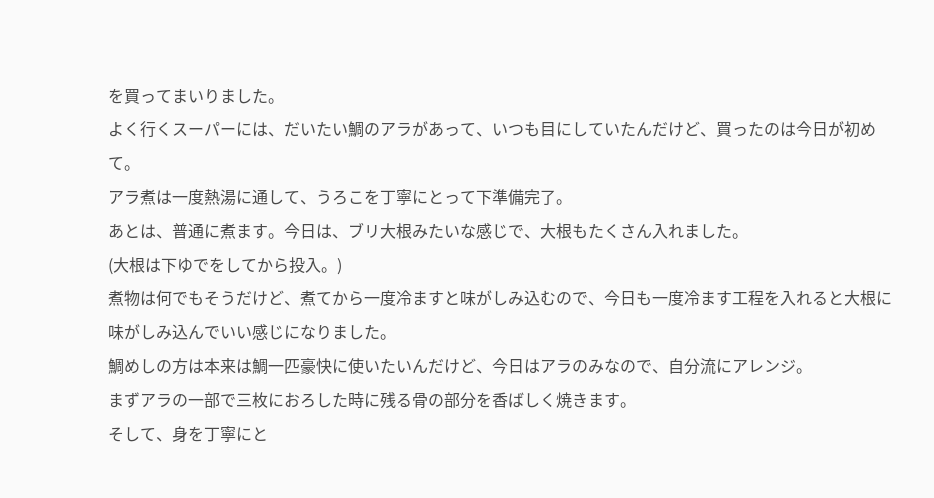を買ってまいりました。
よく行くスーパーには、だいたい鯛のアラがあって、いつも目にしていたんだけど、買ったのは今日が初めて。
アラ煮は一度熱湯に通して、うろこを丁寧にとって下準備完了。
あとは、普通に煮ます。今日は、ブリ大根みたいな感じで、大根もたくさん入れました。
(大根は下ゆでをしてから投入。)
煮物は何でもそうだけど、煮てから一度冷ますと味がしみ込むので、今日も一度冷ます工程を入れると大根に味がしみ込んでいい感じになりました。
鯛めしの方は本来は鯛一匹豪快に使いたいんだけど、今日はアラのみなので、自分流にアレンジ。
まずアラの一部で三枚におろした時に残る骨の部分を香ばしく焼きます。
そして、身を丁寧にと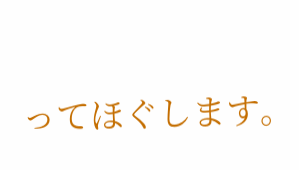ってほぐします。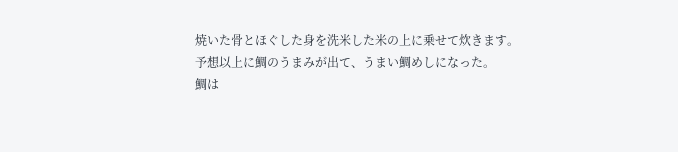焼いた骨とほぐした身を洗米した米の上に乗せて炊きます。
予想以上に鯛のうまみが出て、うまい鯛めしになった。
鯛は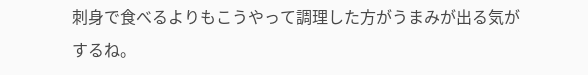刺身で食べるよりもこうやって調理した方がうまみが出る気がするね。